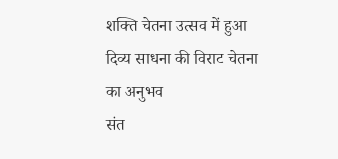शक्ति चेतना उत्सव में हुआ दिव्य साधना की विराट चेतना का अनुभव
संत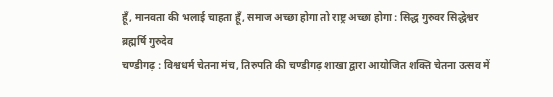हूँ, मानवता की भलाई चाहता हूँ, समाज अच्छा होगा तो राष्ट्र अच्छा होगा : सिद्ध गुरुवर सिद्धेश्वर ब्रह्मर्षि गुरुदेव
चण्डीगढ़ : विश्वधर्म चेतना मंच, तिरुपति की चण्डीगढ़ शाखा द्वारा आयोजित शक्ति चेतना उत्सव में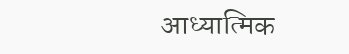आध्यात्मिक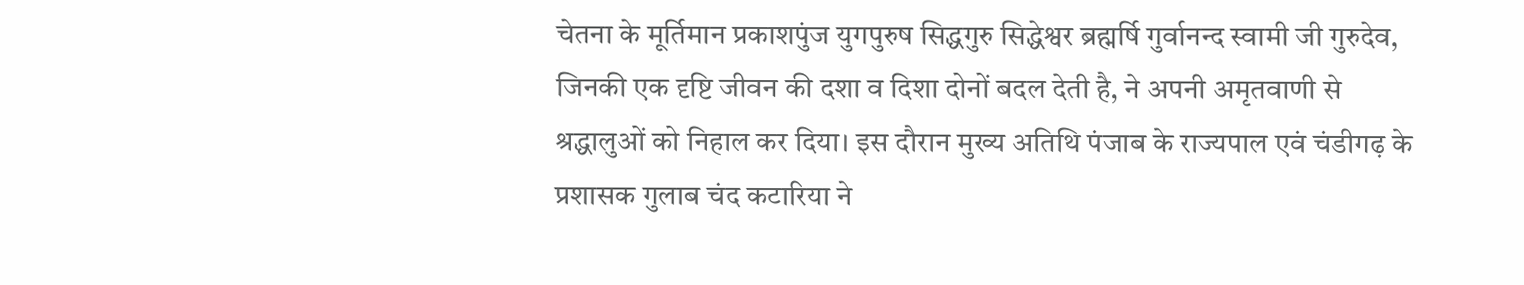चेतना के मूर्तिमान प्रकाशपुंज युगपुरुष सिद्धगुरु सिद्धेश्वर ब्रह्मर्षि गुर्वानन्द स्वामी जी गुरुदेव, जिनकी एक दृष्टि जीवन की दशा व दिशा दोनों बदल देती है, ने अपनी अमृतवाणी से श्रद्धालुओं को निहाल कर दिया। इस दौरान मुख्य अतिथि पंजाब के राज्यपाल एवं चंडीगढ़ के प्रशासक गुलाब चंद कटारिया ने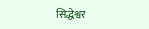सिद्धेश्वर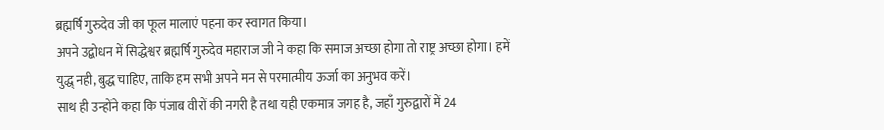ब्रह्मर्षि गुरुदेव जी का फूल मालाएं पहना कर स्वागत किया।
अपने उद्बोधन में सिद्धेश्वर ब्रह्मर्षि गुरुदेव महाराज जी ने कहा कि समाज अच्छा होगा तो राष्ट्र अच्छा होगा। हमें युद्ध् नही, बुद्ध चाहिए, ताकि हम सभी अपने मन से परमात्मीय ऊर्जा का अनुभव करें।
साथ ही उन्होंने कहा कि पंजाब वीरों की नगरी है तथा यही एकमात्र जगह है, जहाँ गुरुद्वारों में 24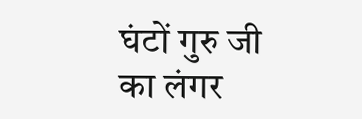घंटों गुरु जी का लंगर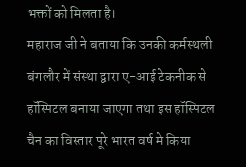भक्तों को मिलता है।
महाराज जी ने बताया कि उनकी कर्मस्थली बंगलौर में संस्था द्वारा ए-आई टेकनीक से हॉस्पिटल बनाया जाएगा तथा इस हॉस्पिटल चैन का विस्तार पूरे भारत वर्ष मे किया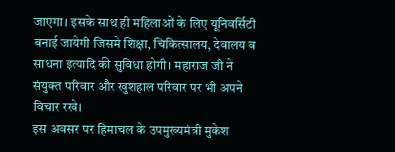जाएगा। इसके साथ ही महिलाओं के लिए यूनिवर्सिटी बनाई जायेगी जिसमे शिक्षा, चिकित्सालय, देवालय व साधना इत्यादि की सुविधा होगी। महाराज जी ने संयुक्त परिवार और खुशहाल परिवार पर भी अपने विचार रखे।
इस अवसर पर हिमाचल के उपमुख्यमंत्री मुकेश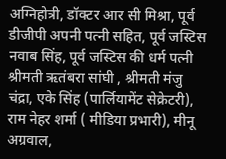अग्निहोत्री, डॉक्टर आर सी मिश्रा, पूर्व डीजीपी अपनी पत्नी सहित, पूर्व जस्टिस नवाब सिंह, पूर्व जस्टिस की धर्म पत्नी श्रीमती ऋतंबरा सांघी , श्रीमती मंजु चंद्रा, एके सिंह (पार्लियामेंट सेक्रेटरी), राम नेहर शर्मा ( मीडिया प्रभारी), मीनू अग्रवाल,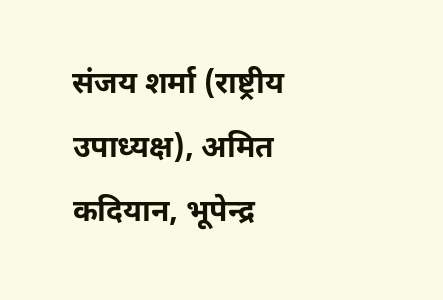संजय शर्मा (राष्ट्रीय उपाध्यक्ष), अमित कदियान, भूपेन्द्र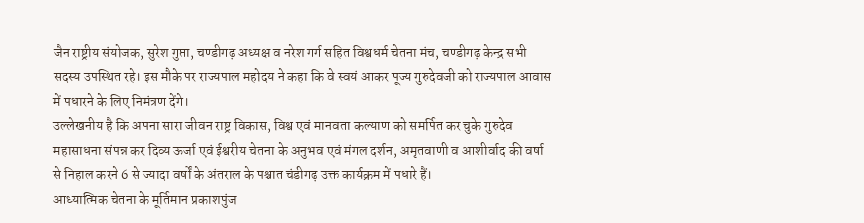जैन राष्ट्रीय संयोजक, सुरेश गुप्ता, चण्डीगढ़ अध्यक्ष व नरेश गर्ग सहित विश्वधर्म चेतना मंच, चण्डीगढ़ केन्द्र सभी सदस्य उपस्थित रहे। इस मौके पर राज्यपाल महोदय ने कहा कि वे स्वयं आकर पूज्य गुरुदेवजी को राज्यपाल आवास में पधारने के लिए निमंत्रण देंगे।
उल्लेखनीय है कि अपना सारा जीवन राष्ट्र विकास, विश्व एवं मानवता कल्याण को समर्पित कर चुके गुरुदेव महासाधना संपन्न कर दिव्य ऊर्जा एवं ईश्वरीय चेतना के अनुभव एवं मंगल दर्शन, अमृतवाणी व आशीर्वाद की वर्षा से निहाल करने 6 से ज्यादा वर्षों के अंतराल के पश्चात चंडीगढ़ उक्त कार्यक्रम में पधारे हैं।
आध्यात्मिक चेतना के मूर्तिमान प्रकाशपुंज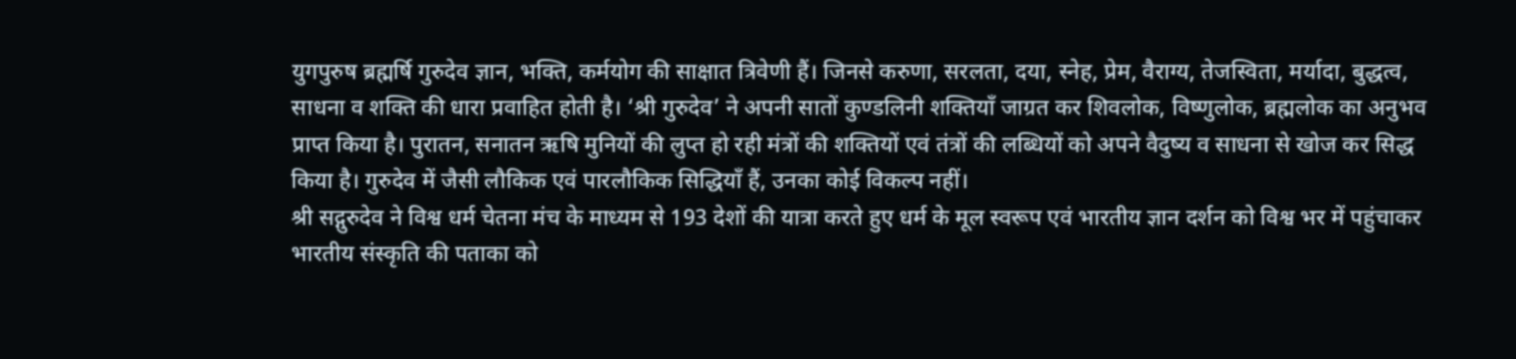युगपुरुष ब्रह्मर्षि गुरुदेव ज्ञान, भक्ति, कर्मयोग की साक्षात त्रिवेणी हैं। जिनसे करुणा, सरलता, दया, स्नेह, प्रेम, वैराग्य, तेजस्विता, मर्यादा, बुद्धत्व, साधना व शक्ति की धारा प्रवाहित होती है। ‘श्री गुरुदेव’ ने अपनी सातों कुण्डलिनी शक्तियाँ जाग्रत कर शिवलोक, विष्णुलोक, ब्रह्मलोक का अनुभव प्राप्त किया है। पुरातन, सनातन ऋषि मुनियों की लुप्त हो रही मंत्रों की शक्तियों एवं तंत्रों की लब्धियों को अपने वैदुष्य व साधना से खोज कर सिद्ध किया है। गुरुदेव में जैसी लौकिक एवं पारलौकिक सिद्धियाँ हैं, उनका कोई विकल्प नहीं।
श्री सद्गुरुदेव ने विश्व धर्म चेतना मंच के माध्यम से 193 देशों की यात्रा करते हुए धर्म के मूल स्वरूप एवं भारतीय ज्ञान दर्शन को विश्व भर में पहुंचाकर भारतीय संस्कृति की पताका को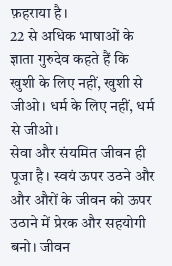फ़हराया है।
22 से अधिक भाषाओं के ज्ञाता गुरुदेव कहते हैं कि खुशी के लिए नहीं, खुशी से जीओ। धर्म के लिए नहीं, धर्म से जीओ।
सेवा और संयमित जीवन ही पूजा है। स्वयं ऊपर उठने और और औरों के जीवन को ऊपर उठाने में प्रेरक और सहयोगी बनो। जीवन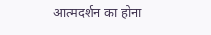आत्मदर्शन का होना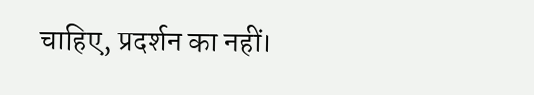चाहिए, प्रदर्शन का नहीं।